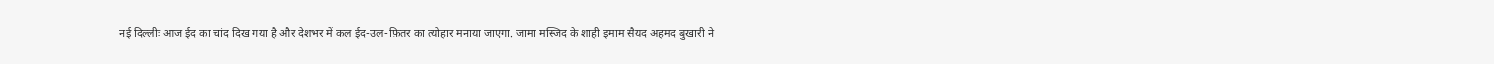नई दिल्लीः आज ईद का चांद दिख गया है और देशभर में कल ईद-उल-फ़ितर का त्योहार मनाया जाएगा. जामा मस्जिद के शाही इमाम सैयद अहमद बुखारी ने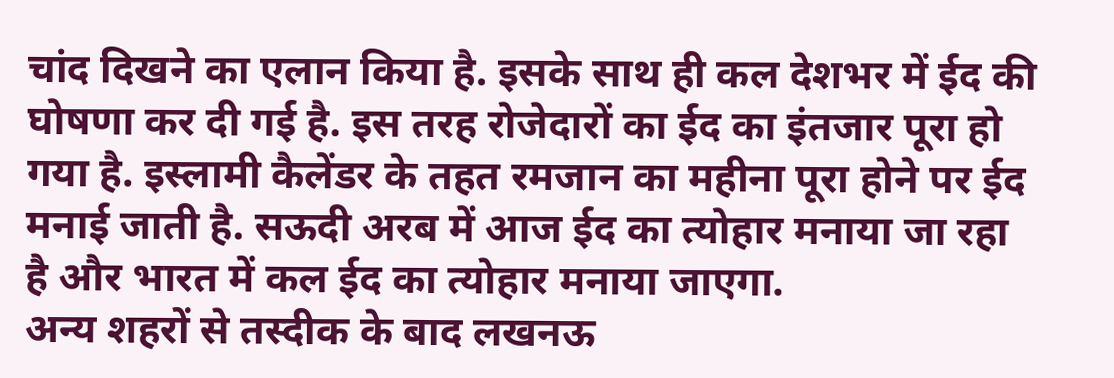चांद दिखने का एलान किया है. इसके साथ ही कल देशभर में ईद की घोषणा कर दी गई है. इस तरह रोजेदारों का ईद का इंतजार पूरा हो गया है. इस्लामी कैलेंडर के तहत रमजान का महीना पूरा होने पर ईद मनाई जाती है. सऊदी अरब में आज ईद का त्योहार मनाया जा रहा है और भारत में कल ईद का त्योहार मनाया जाएगा.
अन्य शहरों से तस्दीक के बाद लखनऊ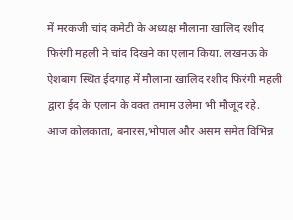में मरकजी चांद कमेटी के अध्यक्ष मौलाना खालिद रशीद फिरंगी महली ने चांद दिखने का एलान किया. लखनऊ के ऐशबाग स्थित ईदगाह में मौलाना खालिद रशीद फिरंगी महली द्वारा ईद के एलान के वक्त तमाम उलेमा भी मौजूद रहे.
आज कोलकाता, बनारस,भोपाल और असम समेत विभिन्न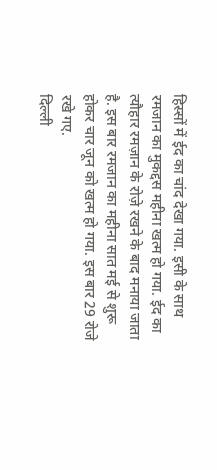हिस्सों में ईद का चांद देखा गया. इसी के साथ रमजान का मुकद्दस महीना खत्म हो गया. ईद का त्यौहार रमज़ान के रोज़े रखने के बाद मनाया जाता है. इस बार रमजान का महीना सात मई से शुरू होकर चार जून को खत्म हो गया. इस बार 29 रोजे रखे गए.
दिल्ली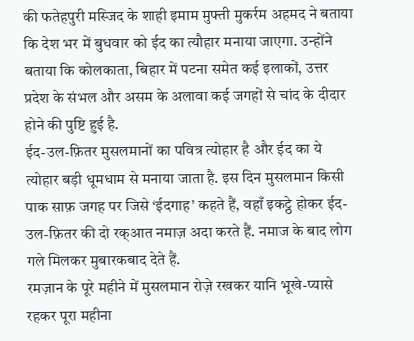की फतेहपुरी मस्जिद के शाही इमाम मुफ्ती मुकर्रम अहमद ने बताया कि देश भर में बुधवार को ईद का त्यौहार मनाया जाएगा. उन्होंने बताया कि कोलकाता, बिहार में पटना समेत कई इलाकों, उत्तर प्रदेश के संभल और असम के अलावा कई जगहों से चांद के दीदार होने की पुष्टि हुई है.
ईद-उल-फ़ितर मुसलमानों का पवित्र त्योहार है और ईद का ये त्योहार बड़ी धूमधाम से मनाया जाता है. इस दिन मुसलमान किसी पाक साफ़ जगह पर जिसे ‘ईदगाह’ कहते हैं, वहाँ इकट्ठे होकर ईद-उल-फ़ितर की दो रक्आत नमाज़ अदा करते हैं. नमाज के बाद लोग गले मिलकर मुबारकबाद देते हैं.
रमज़ान के पूरे महीने में मुसलमान रोज़े रखकर यानि भूखे-प्यासे रहकर पूरा महीना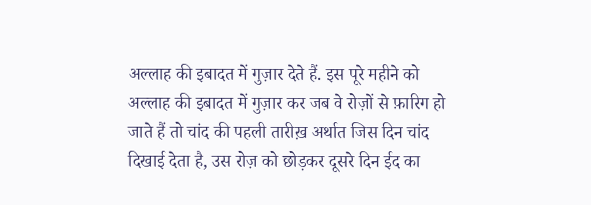अल्लाह की इबादत में गुज़ार देते हैं. इस पूरे महीने को अल्लाह की इबादत में गुज़ार कर जब वे रोज़ों से फ़ारिग हो जाते हैं तो चांद की पहली तारीख़ अर्थात जिस दिन चांद दिखाई देता है, उस रोज़ को छोड़कर दूसरे दिन ईद का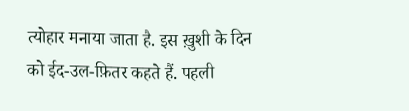त्योहार मनाया जाता है. इस ख़ुशी के दिन को ईद-उल-फ़ितर कहते हैं. पहली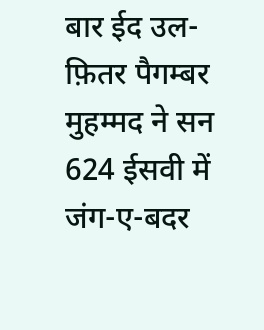बार ईद उल-फ़ितर पैगम्बर मुहम्मद ने सन 624 ईसवी में जंग-ए-बदर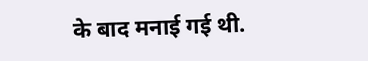के बाद मनाई गई थी.